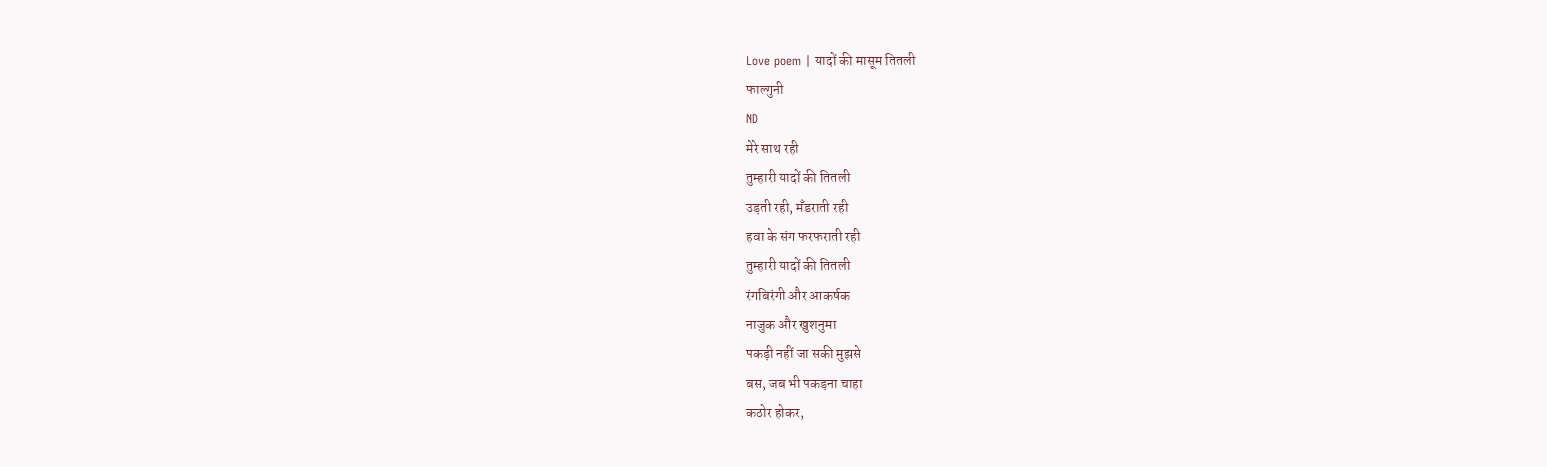Love poem | यादों की मासूम तितली
फाल्गुनी
ND
मेरे साथ रही
तुम्हारी यादों की तितली
उड़ती रही, मँडराती रही
हवा के संग फरफराती रही
तुम्हारी यादों की तितली
रंगबिरंगी और आकर्षक
नाजुक और खुशनुमा
पकड़ी नहीं जा सकी मुझसे
बस, जब भी पकड़ना चाहा
कठोर होकर,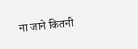ना जाने कितनी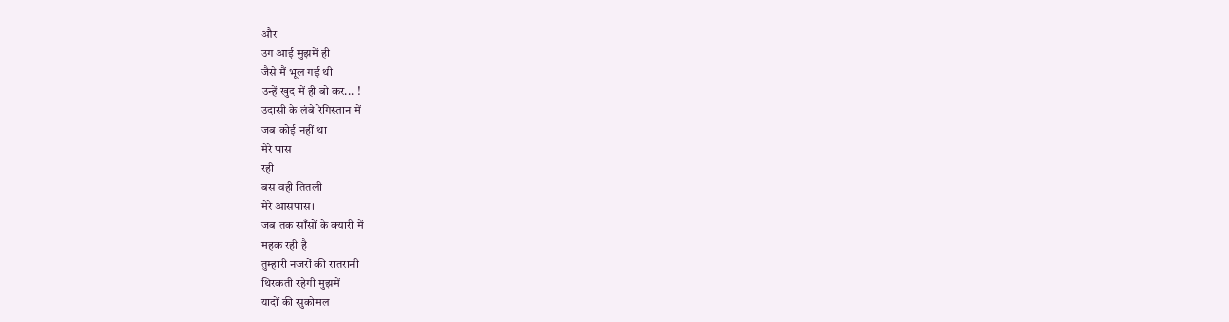और
उग आई मुझमें ही
जैसे मैं भूल गई थी
उन्हें खुद में ही बो कर... !
उदासी के लंबे रेगिस्तान में
जब कोई नहीं था
मेरे पास
रही
बस वही तितली
मेरे आसपास।
जब तक साँसों के क्यारी में
महक रही है
तुम्हारी नजरों की रातरानी
थिरकती रहेगी मुझमें
यादों की सुकोमल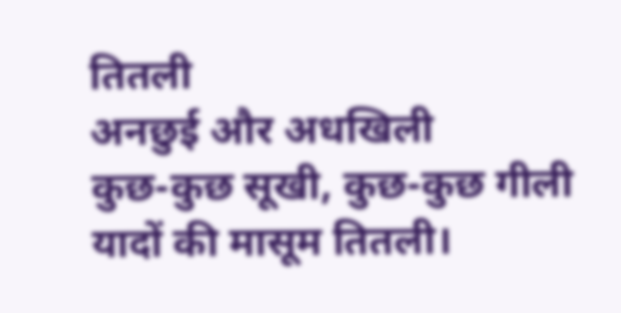तितली
अनछुई और अधखिली
कुछ-कुछ सूखी, कुछ-कुछ गीली
यादों की मासूम तितली।